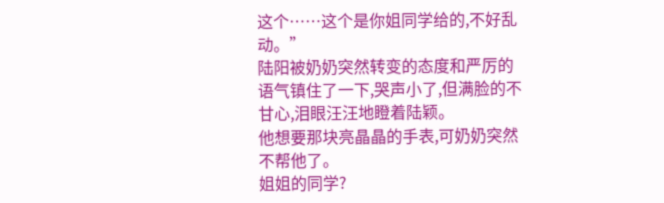这个……这个是你姐同学给的,不好乱动。”
陆阳被奶奶突然转变的态度和严厉的语气镇住了一下,哭声小了,但满脸的不甘心,泪眼汪汪地瞪着陆颖。
他想要那块亮晶晶的手表,可奶奶突然不帮他了。
姐姐的同学?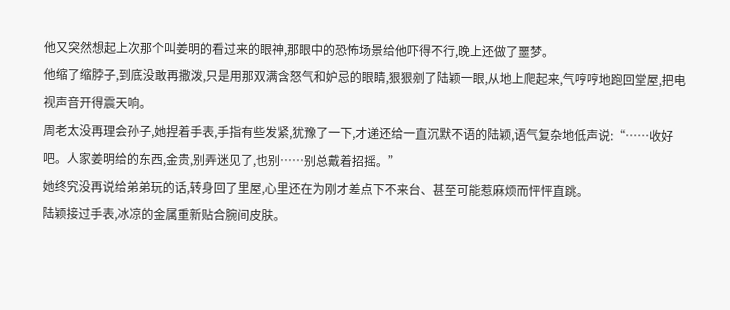他又突然想起上次那个叫姜明的看过来的眼神,那眼中的恐怖场景给他吓得不行,晚上还做了噩梦。
他缩了缩脖子,到底没敢再撒泼,只是用那双满含怒气和妒忌的眼睛,狠狠剜了陆颖一眼,从地上爬起来,气哼哼地跑回堂屋,把电视声音开得震天响。
周老太没再理会孙子,她捏着手表,手指有些发紧,犹豫了一下,才递还给一直沉默不语的陆颖,语气复杂地低声说:“……收好吧。人家姜明给的东西,金贵,别弄迷见了,也别……别总戴着招摇。”
她终究没再说给弟弟玩的话,转身回了里屋,心里还在为刚才差点下不来台、甚至可能惹麻烦而怦怦直跳。
陆颖接过手表,冰凉的金属重新贴合腕间皮肤。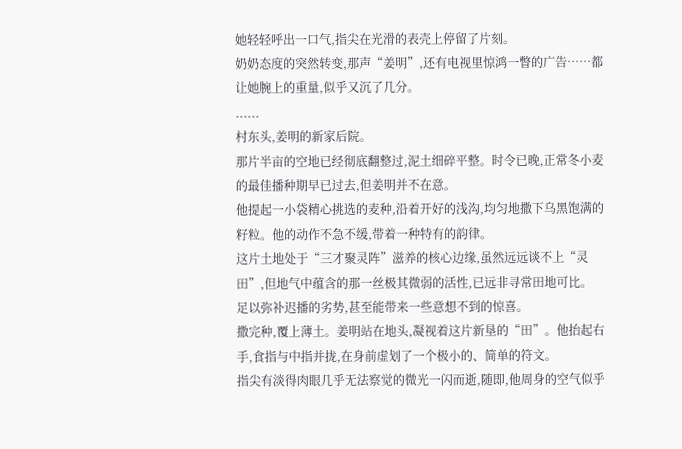她轻轻呼出一口气,指尖在光滑的表壳上停留了片刻。
奶奶态度的突然转变,那声“姜明”,还有电视里惊鸿一瞥的广告……都让她腕上的重量,似乎又沉了几分。
......
村东头,姜明的新家后院。
那片半亩的空地已经彻底翻整过,泥土细碎平整。时令已晚,正常冬小麦的最佳播种期早已过去,但姜明并不在意。
他提起一小袋精心挑选的麦种,沿着开好的浅沟,均匀地撒下乌黑饱满的籽粒。他的动作不急不缓,带着一种特有的韵律。
这片土地处于“三才聚灵阵”滋养的核心边缘,虽然远远谈不上“灵田”,但地气中蕴含的那一丝极其微弱的活性,已远非寻常田地可比。
足以弥补迟播的劣势,甚至能带来一些意想不到的惊喜。
撒完种,覆上薄土。姜明站在地头,凝视着这片新垦的“田”。他抬起右手,食指与中指并拢,在身前虚划了一个极小的、简单的符文。
指尖有淡得肉眼几乎无法察觉的微光一闪而逝,随即,他周身的空气似乎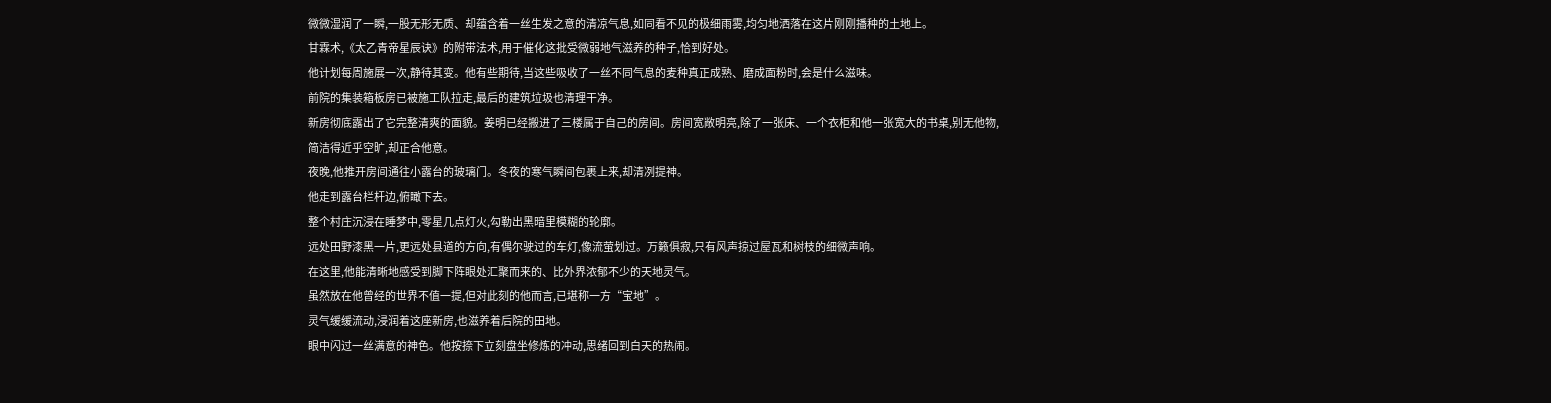微微湿润了一瞬,一股无形无质、却蕴含着一丝生发之意的清凉气息,如同看不见的极细雨雾,均匀地洒落在这片刚刚播种的土地上。
甘霖术,《太乙青帝星辰诀》的附带法术,用于催化这批受微弱地气滋养的种子,恰到好处。
他计划每周施展一次,静待其变。他有些期待,当这些吸收了一丝不同气息的麦种真正成熟、磨成面粉时,会是什么滋味。
前院的集装箱板房已被施工队拉走,最后的建筑垃圾也清理干净。
新房彻底露出了它完整清爽的面貌。姜明已经搬进了三楼属于自己的房间。房间宽敞明亮,除了一张床、一个衣柜和他一张宽大的书桌,别无他物,简洁得近乎空旷,却正合他意。
夜晚,他推开房间通往小露台的玻璃门。冬夜的寒气瞬间包裹上来,却清冽提神。
他走到露台栏杆边,俯瞰下去。
整个村庄沉浸在睡梦中,零星几点灯火,勾勒出黑暗里模糊的轮廓。
远处田野漆黑一片,更远处县道的方向,有偶尔驶过的车灯,像流萤划过。万籁俱寂,只有风声掠过屋瓦和树枝的细微声响。
在这里,他能清晰地感受到脚下阵眼处汇聚而来的、比外界浓郁不少的天地灵气。
虽然放在他曾经的世界不值一提,但对此刻的他而言,已堪称一方“宝地”。
灵气缓缓流动,浸润着这座新房,也滋养着后院的田地。
眼中闪过一丝满意的神色。他按捺下立刻盘坐修炼的冲动,思绪回到白天的热闹。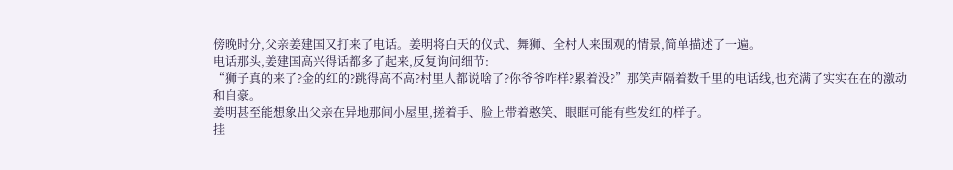傍晚时分,父亲姜建国又打来了电话。姜明将白天的仪式、舞狮、全村人来围观的情景,简单描述了一遍。
电话那头,姜建国高兴得话都多了起来,反复询问细节:
“狮子真的来了?金的红的?跳得高不高?村里人都说啥了?你爷爷咋样?累着没?”那笑声隔着数千里的电话线,也充满了实实在在的激动和自豪。
姜明甚至能想象出父亲在异地那间小屋里,搓着手、脸上带着憨笑、眼眶可能有些发红的样子。
挂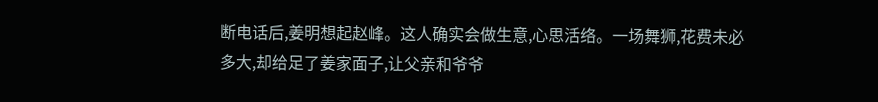断电话后,姜明想起赵峰。这人确实会做生意,心思活络。一场舞狮,花费未必多大,却给足了姜家面子,让父亲和爷爷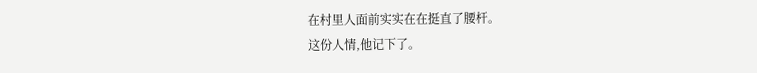在村里人面前实实在在挺直了腰杆。
这份人情,他记下了。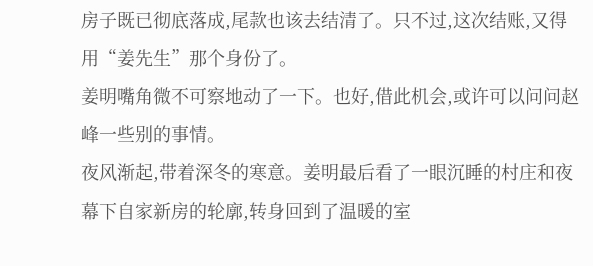房子既已彻底落成,尾款也该去结清了。只不过,这次结账,又得用“姜先生”那个身份了。
姜明嘴角微不可察地动了一下。也好,借此机会,或许可以问问赵峰一些别的事情。
夜风渐起,带着深冬的寒意。姜明最后看了一眼沉睡的村庄和夜幕下自家新房的轮廓,转身回到了温暖的室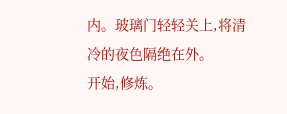内。玻璃门轻轻关上,将清冷的夜色隔绝在外。
开始,修炼。